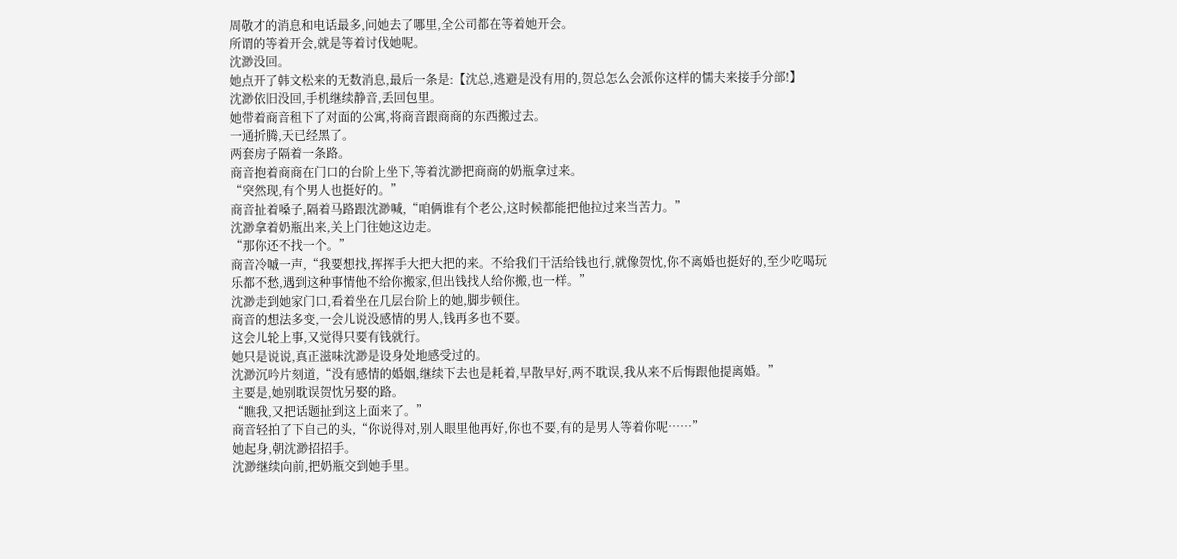周敬才的消息和电话最多,问她去了哪里,全公司都在等着她开会。
所谓的等着开会,就是等着讨伐她呢。
沈渺没回。
她点开了韩文松来的无数消息,最后一条是:【沈总,逃避是没有用的,贺总怎么会派你这样的懦夫来接手分部!】
沈渺依旧没回,手机继续静音,丢回包里。
她带着商音租下了对面的公寓,将商音跟商商的东西搬过去。
一通折腾,天已经黑了。
两套房子隔着一条路。
商音抱着商商在门口的台阶上坐下,等着沈渺把商商的奶瓶拿过来。
“突然现,有个男人也挺好的。”
商音扯着嗓子,隔着马路跟沈渺喊,“咱俩谁有个老公,这时候都能把他拉过来当苦力。”
沈渺拿着奶瓶出来,关上门往她这边走。
“那你还不找一个。”
商音冷嘁一声,“我要想找,挥挥手大把大把的来。不给我们干活给钱也行,就像贺忱,你不离婚也挺好的,至少吃喝玩乐都不愁,遇到这种事情他不给你搬家,但出钱找人给你搬,也一样。”
沈渺走到她家门口,看着坐在几层台阶上的她,脚步顿住。
商音的想法多变,一会儿说没感情的男人,钱再多也不要。
这会儿轮上事,又觉得只要有钱就行。
她只是说说,真正滋味沈渺是设身处地感受过的。
沈渺沉吟片刻道,“没有感情的婚姻,继续下去也是耗着,早散早好,两不耽误,我从来不后悔跟他提离婚。”
主要是,她别耽误贺忱另娶的路。
“瞧我,又把话题扯到这上面来了。”
商音轻拍了下自己的头,“你说得对,别人眼里他再好,你也不要,有的是男人等着你呢……”
她起身,朝沈渺招招手。
沈渺继续向前,把奶瓶交到她手里。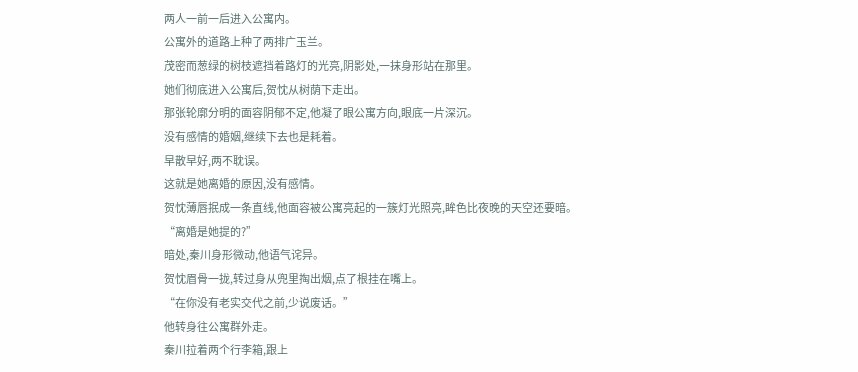两人一前一后进入公寓内。
公寓外的道路上种了两排广玉兰。
茂密而葱绿的树枝遮挡着路灯的光亮,阴影处,一抹身形站在那里。
她们彻底进入公寓后,贺忱从树荫下走出。
那张轮廓分明的面容阴郁不定,他凝了眼公寓方向,眼底一片深沉。
没有感情的婚姻,继续下去也是耗着。
早散早好,两不耽误。
这就是她离婚的原因,没有感情。
贺忱薄唇抿成一条直线,他面容被公寓亮起的一簇灯光照亮,眸色比夜晚的天空还要暗。
“离婚是她提的?”
暗处,秦川身形微动,他语气诧异。
贺忱眉骨一拢,转过身从兜里掏出烟,点了根挂在嘴上。
“在你没有老实交代之前,少说废话。”
他转身往公寓群外走。
秦川拉着两个行李箱,跟上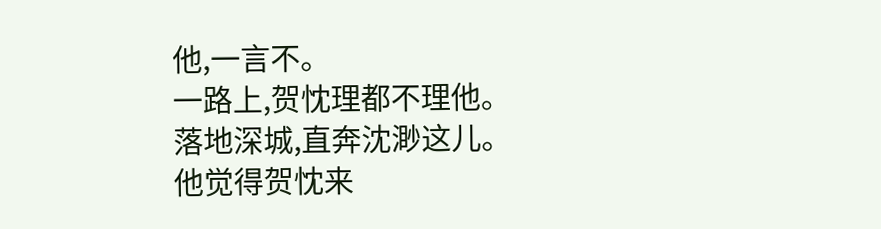他,一言不。
一路上,贺忱理都不理他。
落地深城,直奔沈渺这儿。
他觉得贺忱来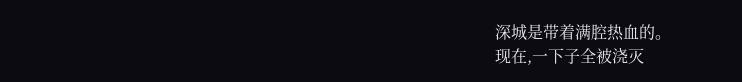深城是带着满腔热血的。
现在,一下子全被浇灭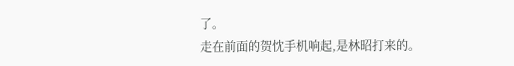了。
走在前面的贺忱手机响起,是林昭打来的。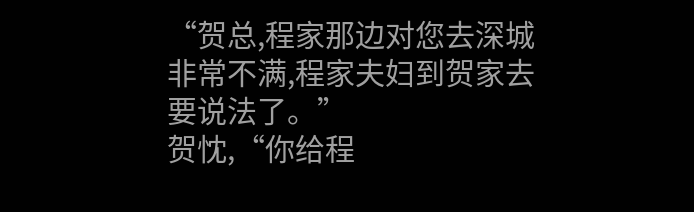“贺总,程家那边对您去深城非常不满,程家夫妇到贺家去要说法了。”
贺忱,“你给程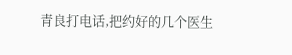青良打电话,把约好的几个医生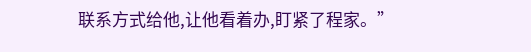联系方式给他,让他看着办,盯紧了程家。”